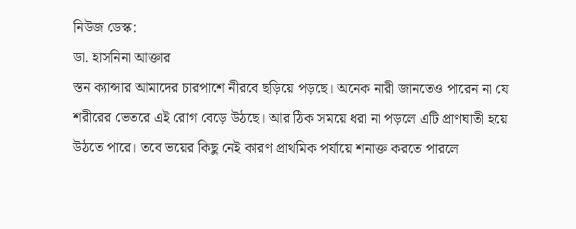নিউজ ডেস্ক:
ডা. হাসনিনা আক্তার
স্তন ক্যান্সার আমাদের চারপাশে নীরবে ছড়িয়ে পড়ছে। অনেক নারী জানতেও পারেন না যে শরীরের ভেতরে এই রোগ বেড়ে উঠছে। আর ঠিক সময়ে ধরা না পড়লে এটি প্রাণঘাতী হয়ে উঠতে পারে। তবে ভয়ের কিছু নেই কারণ প্রাথমিক পর্যায়ে শনাক্ত করতে পারলে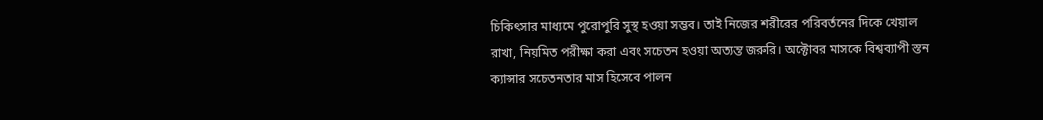চিকিৎসার মাধ্যমে পুরোপুরি সুস্থ হওয়া সম্ভব। তাই নিজের শরীরের পরিবর্তনের দিকে খেয়াল রাখা, নিয়মিত পরীক্ষা করা এবং সচেতন হওয়া অত্যন্ত জরুরি। অক্টোবর মাসকে বিশ্বব্যাপী স্তন ক্যান্সার সচেতনতার মাস হিসেবে পালন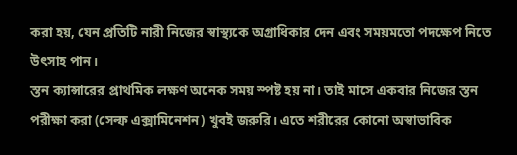করা হয়, যেন প্রতিটি নারী নিজের স্বাস্থ্যকে অগ্রাধিকার দেন এবং সময়মতো পদক্ষেপ নিতে উৎসাহ পান।
স্তন ক্যান্সারের প্রাথমিক লক্ষণ অনেক সময় স্পষ্ট হয় না। তাই মাসে একবার নিজের স্তন পরীক্ষা করা (সেল্ফ এক্সামিনেশন) খুবই জরুরি। এতে শরীরের কোনো অস্বাভাবিক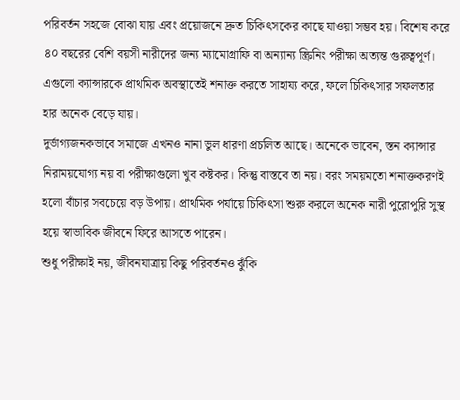পরিবর্তন সহজে বোঝা যায় এবং প্রয়োজনে দ্রুত চিকিৎসকের কাছে যাওয়া সম্ভব হয়। বিশেষ করে ৪০ বছরের বেশি বয়সী নারীদের জন্য ম্যামোগ্রাফি বা অন্যান্য স্ক্রিনিং পরীক্ষা অত্যন্ত গুরুত্বপূর্ণ। এগুলো ক্যান্সারকে প্রাথমিক অবস্থাতেই শনাক্ত করতে সাহায্য করে, ফলে চিকিৎসার সফলতার হার অনেক বেড়ে যায়।
দুর্ভাগ্যজনকভাবে সমাজে এখনও নানা ভুল ধারণা প্রচলিত আছে। অনেকে ভাবেন, স্তন ক্যান্সার নিরাময়যোগ্য নয় বা পরীক্ষাগুলো খুব কষ্টকর। কিন্তু বাস্তবে তা নয়। বরং সময়মতো শনাক্তকরণই হলো বাঁচার সবচেয়ে বড় উপায়। প্রাথমিক পর্যায়ে চিকিৎসা শুরু করলে অনেক নারী পুরোপুরি সুস্থ হয়ে স্বাভাবিক জীবনে ফিরে আসতে পারেন।
শুধু পরীক্ষাই নয়, জীবনযাত্রায় কিছু পরিবর্তনও ঝুঁকি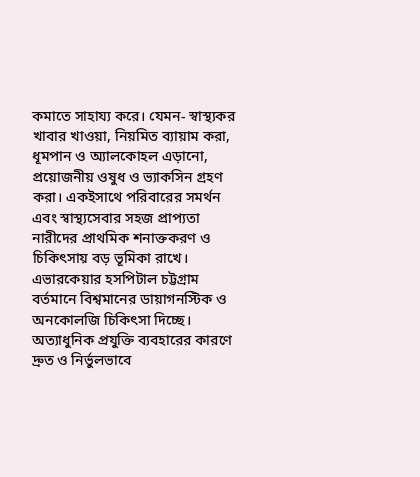কমাতে সাহায্য করে। যেমন- স্বাস্থ্যকর খাবার খাওয়া, নিয়মিত ব্যায়াম করা, ধূমপান ও অ্যালকোহল এড়ানো, প্রয়োজনীয় ওষুধ ও ভ্যাকসিন গ্রহণ করা। একইসাথে পরিবারের সমর্থন এবং স্বাস্থ্যসেবার সহজ প্রাপ্যতা নারীদের প্রাথমিক শনাক্তকরণ ও চিকিৎসায় বড় ভূমিকা রাখে।
এভারকেয়ার হসপিটাল চট্টগ্রাম বর্তমানে বিশ্বমানের ডায়াগনস্টিক ও অনকোলজি চিকিৎসা দিচ্ছে। অত্যাধুনিক প্রযুক্তি ব্যবহারের কারণে দ্রুত ও নির্ভুলভাবে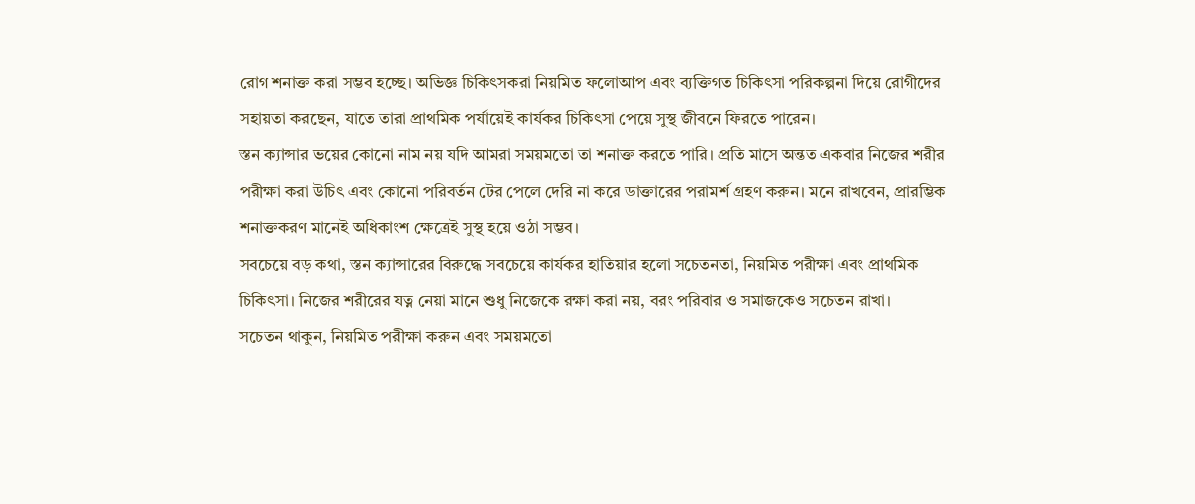রোগ শনাক্ত করা সম্ভব হচ্ছে। অভিজ্ঞ চিকিৎসকরা নিয়মিত ফলোআপ এবং ব্যক্তিগত চিকিৎসা পরিকল্পনা দিয়ে রোগীদের সহায়তা করছেন, যাতে তারা প্রাথমিক পর্যায়েই কার্যকর চিকিৎসা পেয়ে সুস্থ জীবনে ফিরতে পারেন।
স্তন ক্যান্সার ভয়ের কোনো নাম নয় যদি আমরা সময়মতো তা শনাক্ত করতে পারি। প্রতি মাসে অন্তত একবার নিজের শরীর পরীক্ষা করা উচিৎ এবং কোনো পরিবর্তন টের পেলে দেরি না করে ডাক্তারের পরামর্শ গ্রহণ করুন। মনে রাখবেন, প্রারম্ভিক শনাক্তকরণ মানেই অধিকাংশ ক্ষেত্রেই সুস্থ হয়ে ওঠা সম্ভব।
সবচেয়ে বড় কথা, স্তন ক্যান্সারের বিরুদ্ধে সবচেয়ে কার্যকর হাতিয়ার হলো সচেতনতা, নিয়মিত পরীক্ষা এবং প্রাথমিক চিকিৎসা। নিজের শরীরের যত্ন নেয়া মানে শুধু নিজেকে রক্ষা করা নয়, বরং পরিবার ও সমাজকেও সচেতন রাখা।
সচেতন থাকুন, নিয়মিত পরীক্ষা করুন এবং সময়মতো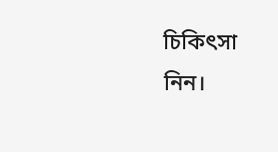চিকিৎসা নিন।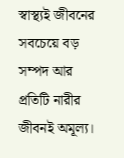স্বাস্থ্যই জীবনের সবচেয়ে বড় সম্পদ আর প্রতিটি নারীর জীবনই অমূল্য।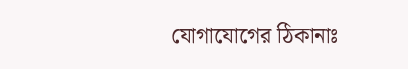যোগাযোগের ঠিকানাঃ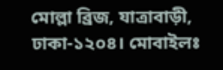মোল্লা ব্রিজ, যাত্রাবাড়ী, ঢাকা-১২০৪। মোবাইলঃ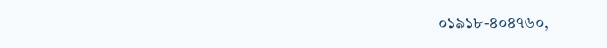০১৯১৮-৪০৪৭৬০,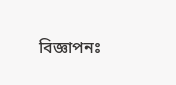বিজ্ঞাপনঃ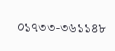০১৭৩৩-৩৬১১৪৮